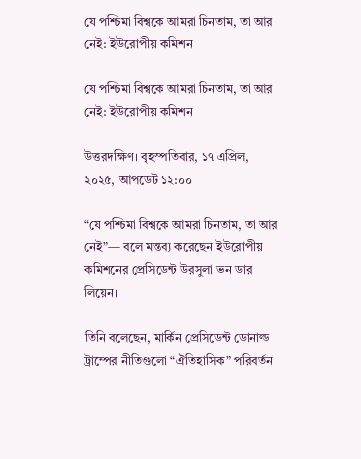যে পশ্চিমা বিশ্বকে আমরা চিনতাম, তা আর নেই: ইউরোপীয় কমিশন

যে পশ্চিমা বিশ্বকে আমরা চিনতাম, তা আর নেই: ইউরোপীয় কমিশন

উত্তরদক্ষিণ। বৃহস্পতিবার, ১৭ এপ্রিল, ২০২৫, আপডেট ১২:০০

“যে পশ্চিমা বিশ্বকে আমরা চিনতাম, তা আর নেই”— বলে মন্তব্য করেছেন ইউরোপীয় কমিশনের প্রেসিডেন্ট উরসুলা ভন ডার লিয়েন।

তিনি বলেছেন, মার্কিন প্রেসিডেন্ট ডোনাল্ড ট্রাম্পের নীতিগুলো “ঐতিহাসিক” পরিবর্তন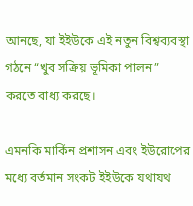আনছে, যা ইইউকে এই নতুন বিশ্বব্যবস্থা গঠনে “খুব সক্রিয় ভূমিকা পালন” করতে বাধ্য করছে।

এমনকি মার্কিন প্রশাসন এবং ইউরোপের মধ্যে বর্তমান সংকট ইইউকে যথাযথ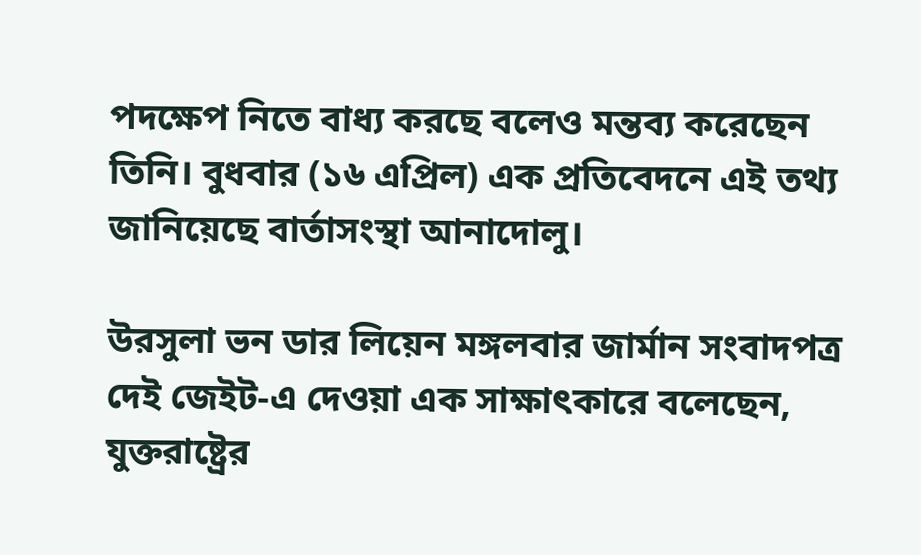পদক্ষেপ নিতে বাধ্য করছে বলেও মন্তব্য করেছেন তিনি। বুধবার (১৬ এপ্রিল) এক প্রতিবেদনে এই তথ্য জানিয়েছে বার্তাসংস্থা আনাদোলু।

উরসুলা ভন ডার লিয়েন মঙ্গলবার জার্মান সংবাদপত্র দেই জেইট-এ দেওয়া এক সাক্ষাৎকারে বলেছেন, যুক্তরাষ্ট্রের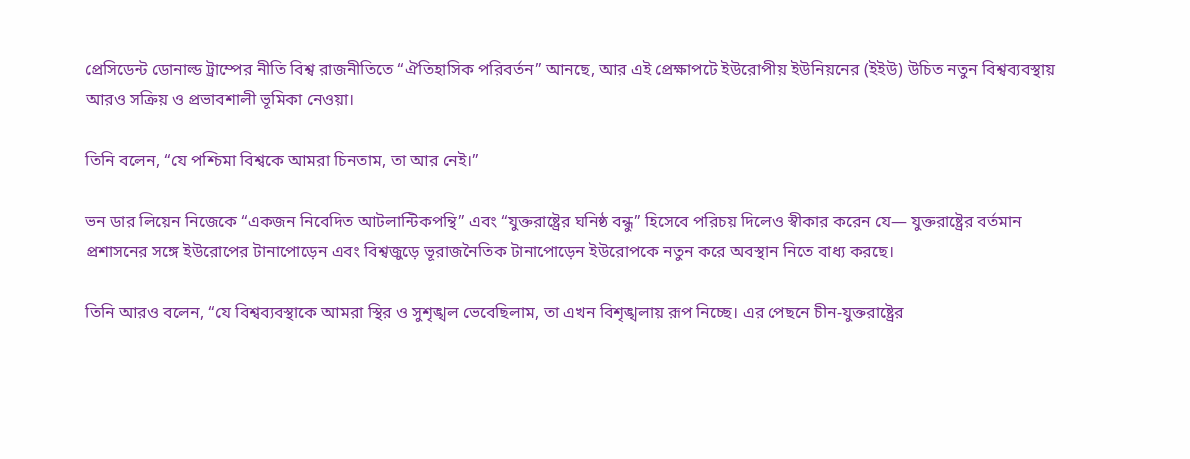প্রেসিডেন্ট ডোনাল্ড ট্রাম্পের নীতি বিশ্ব রাজনীতিতে “ঐতিহাসিক পরিবর্তন” আনছে, আর এই প্রেক্ষাপটে ইউরোপীয় ইউনিয়নের (ইইউ) উচিত নতুন বিশ্বব্যবস্থায় আরও সক্রিয় ও প্রভাবশালী ভূমিকা নেওয়া।

তিনি বলেন, “যে পশ্চিমা বিশ্বকে আমরা চিনতাম, তা আর নেই।”

ভন ডার লিয়েন নিজেকে “একজন নিবেদিত আটলান্টিকপন্থি” এবং “যুক্তরাষ্ট্রের ঘনিষ্ঠ বন্ধু” হিসেবে পরিচয় দিলেও স্বীকার করেন যে— যুক্তরাষ্ট্রের বর্তমান প্রশাসনের সঙ্গে ইউরোপের টানাপোড়েন এবং বিশ্বজুড়ে ভূরাজনৈতিক টানাপোড়েন ইউরোপকে নতুন করে অবস্থান নিতে বাধ্য করছে।

তিনি আরও বলেন, “যে বিশ্বব্যবস্থাকে আমরা স্থির ও সুশৃঙ্খল ভেবেছিলাম, তা এখন বিশৃঙ্খলায় রূপ নিচ্ছে। এর পেছনে চীন-যুক্তরাষ্ট্রের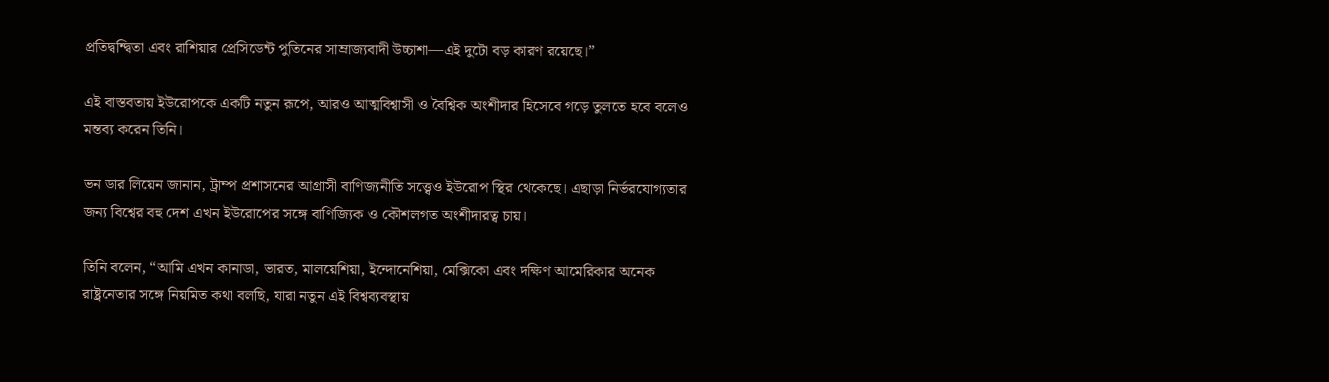প্রতিদ্বন্দ্বিতা এবং রাশিয়ার প্রেসিডেন্ট পুতিনের সাম্রাজ্যবাদী উচ্চাশা—এই দুটো বড় কারণ রয়েছে।”

এই বাস্তবতায় ইউরোপকে একটি নতুন রূপে, আরও আত্মবিশ্বাসী ও বৈশ্বিক অংশীদার হিসেবে গড়ে তুলতে হবে বলেও মন্তব্য করেন তিনি।

ভন ডার লিয়েন জানান, ট্রাম্প প্রশাসনের আগ্রাসী বাণিজ্যনীতি সত্ত্বেও ইউরোপ স্থির থেকেছে। এছাড়া নির্ভরযোগ্যতার জন্য বিশ্বের বহু দেশ এখন ইউরোপের সঙ্গে বাণিজ্যিক ও কৌশলগত অংশীদারত্ব চায়।

তিনি বলেন, “আমি এখন কানাডা, ভারত, মালয়েশিয়া, ইন্দোনেশিয়া, মেক্সিকো এবং দক্ষিণ আমেরিকার অনেক রাষ্ট্রনেতার সঙ্গে নিয়মিত কথা বলছি, যারা নতুন এই বিশ্বব্যবস্থায়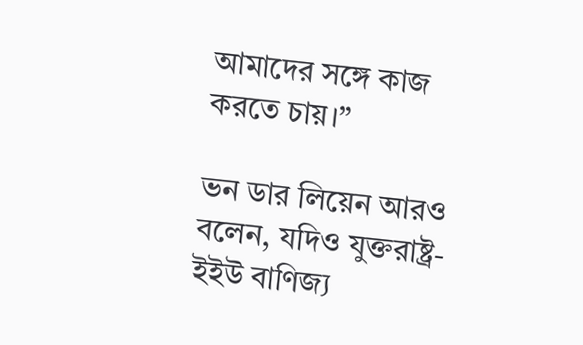আমাদের সঙ্গে কাজ করতে চায়।”

ভন ডার লিয়েন আরও বলেন, যদিও যুক্তরাষ্ট্র-ইইউ বাণিজ্য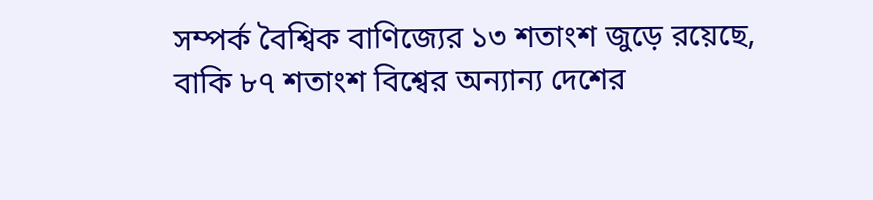সম্পর্ক বৈশ্বিক বাণিজ্যের ১৩ শতাংশ জুড়ে রয়েছে, বাকি ৮৭ শতাংশ বিশ্বের অন্যান্য দেশের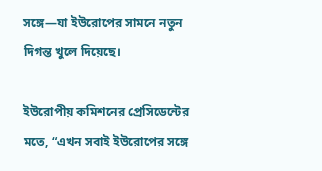সঙ্গে—যা ইউরোপের সামনে নতুন দিগন্ত খুলে দিয়েছে।

ইউরোপীয় কমিশনের প্রেসিডেন্টের মতে, “এখন সবাই ইউরোপের সঙ্গে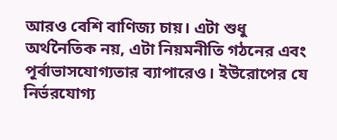আরও বেশি বাণিজ্য চায়। এটা শুধু অর্থনৈতিক নয়, এটা নিয়মনীতি গঠনের এবং পূর্বাভাসযোগ্যতার ব্যাপারেও। ইউরোপের যে নির্ভরযোগ্য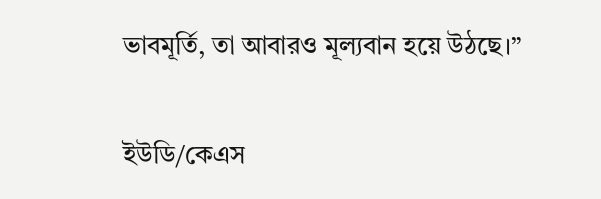ভাবমূর্তি, তা আবারও মূল্যবান হয়ে উঠছে।”

ইউডি/কেএস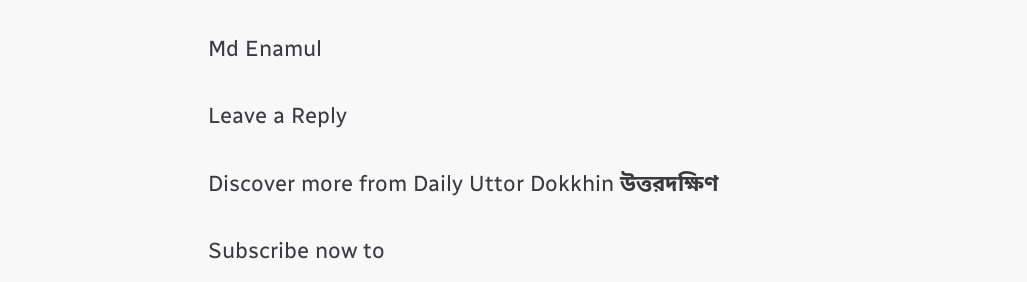Md Enamul

Leave a Reply

Discover more from Daily Uttor Dokkhin উত্তরদক্ষিণ

Subscribe now to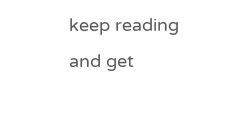keep reading and get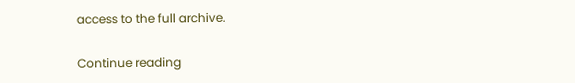access to the full archive.

Continue reading